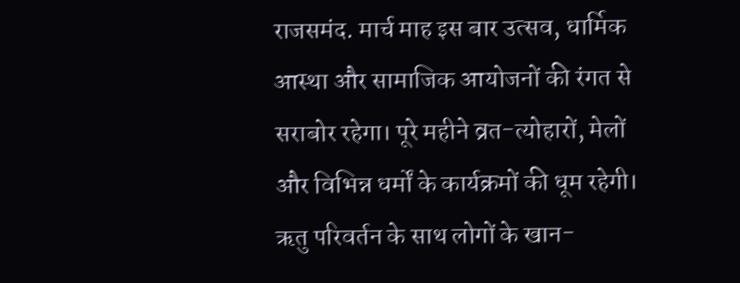राजसमंद. मार्च माह इस बार उत्सव, धार्मिक आस्था और सामाजिक आयोजनों की रंगत से सराबोर रहेगा। पूरे महीने व्रत-त्योहारों, मेलों और विभिन्न धर्मों के कार्यक्रमों की धूम रहेगी। ऋतु परिवर्तन के साथ लोगों के खान-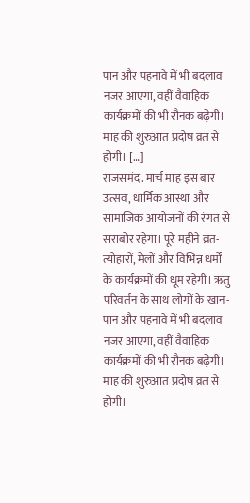पान और पहनावे में भी बदलाव नजर आएगा, वहीं वैवाहिक कार्यक्रमों की भी रौनक बढ़ेगी। माह की शुरुआत प्रदोष व्रत से होगी। […]
राजसमंद. मार्च माह इस बार उत्सव, धार्मिक आस्था और सामाजिक आयोजनों की रंगत से सराबोर रहेगा। पूरे महीने व्रत-त्योहारों, मेलों और विभिन्न धर्मों के कार्यक्रमों की धूम रहेगी। ऋतु परिवर्तन के साथ लोगों के खान-पान और पहनावे में भी बदलाव नजर आएगा, वहीं वैवाहिक कार्यक्रमों की भी रौनक बढ़ेगी। माह की शुरुआत प्रदोष व्रत से होगी।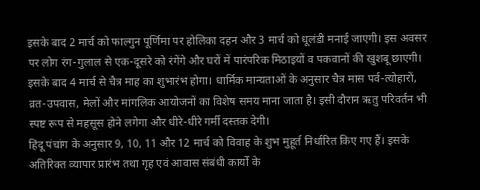इसके बाद 2 मार्च को फाल्गुन पूर्णिमा पर होलिका दहन और 3 मार्च को धूलंडी मनाई जाएगी। इस अवसर पर लोग रंग-गुलाल से एक-दूसरे को रंगेंगे और घरों में पारंपरिक मिठाइयों व पकवानों की खुशबू छाएगी। इसके बाद 4 मार्च से चैत्र माह का शुभारंभ होगा। धार्मिक मान्यताओं के अनुसार चैत्र मास पर्व-त्योहारों, व्रत-उपवास, मेलों और मांगलिक आयोजनों का विशेष समय माना जाता है। इसी दौरान ऋतु परिवर्तन भी स्पष्ट रूप से महसूस होने लगेगा और धीरे-धीरे गर्मी दस्तक देगी।
हिंदू पंचांग के अनुसार 9, 10, 11 और 12 मार्च को विवाह के शुभ मुहूर्त निर्धारित किए गए हैं। इसके अतिरिक्त व्यापार प्रारंभ तथा गृह एवं आवास संबंधी कार्यों के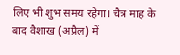लिए भी शुभ समय रहेगा। चैत्र माह के बाद वैशाख (अप्रैल) में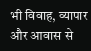भी विवाह, व्यापार और आवास से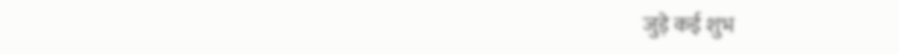जुड़े कई शुभ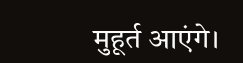मुहूर्त आएंगे।